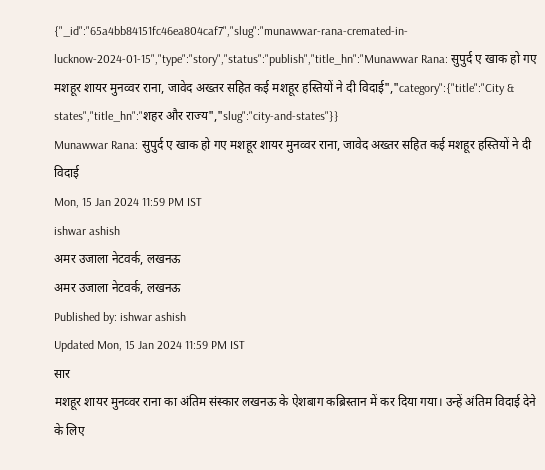{"_id":"65a4bb84151fc46ea804caf7","slug":"munawwar-rana-cremated-in-lucknow-2024-01-15","type":"story","status":"publish","title_hn":"Munawwar Rana: सुपुर्द ए खाक हो गए मशहूर शायर मुनव्वर राना, जावेद अख्तर सहित कई मशहूर हस्तियों ने दी विदाई","category":{"title":"City & states","title_hn":"शहर और राज्य","slug":"city-and-states"}}
Munawwar Rana: सुपुर्द ए खाक हो गए मशहूर शायर मुनव्वर राना, जावेद अख्तर सहित कई मशहूर हस्तियों ने दी विदाई
Mon, 15 Jan 2024 11:59 PM IST
ishwar ashish
अमर उजाला नेटवर्क, लखनऊ
अमर उजाला नेटवर्क, लखनऊ
Published by: ishwar ashish
Updated Mon, 15 Jan 2024 11:59 PM IST
सार
मशहूर शायर मुनव्वर राना का अंतिम संस्कार लखनऊ के ऐशबाग कब्रिस्तान में कर दिया गया। उन्हें अंतिम विदाई देने के लिए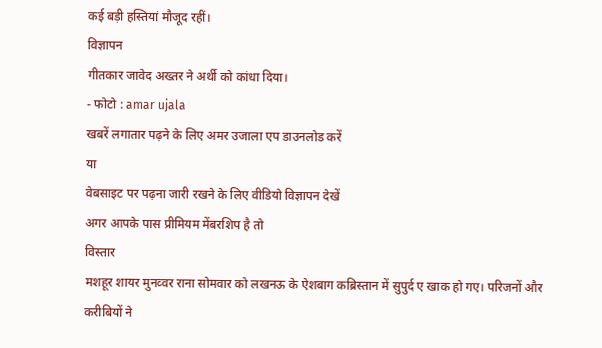कई बड़ी हस्तियां मौजूद रहीं।
विज्ञापन
गीतकार जावेद अख्तर ने अर्थी को कांधा दिया।
- फोटो : amar ujala
खबरें लगातार पढ़ने के लिए अमर उजाला एप डाउनलोड करें
या
वेबसाइट पर पढ़ना जारी रखने के लिए वीडियो विज्ञापन देखें
अगर आपके पास प्रीमियम मेंबरशिप है तो
विस्तार
मशहूर शायर मुनव्वर राना सोमवार को लखनऊ के ऐशबाग कब्रिस्तान में सुपुर्द ए खाक हो गए। परिजनों और करीबियों ने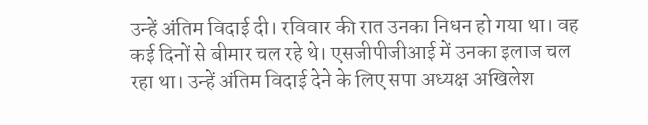उन्हें अंतिम विदाई दी। रविवार की रात उनका निधन हो गया था। वह कई दिनों से बीमार चल रहे थे। एसजीपीजीआई में उनका इलाज चल रहा था। उन्हें अंतिम विदाई देने के लिए सपा अध्यक्ष अखिलेश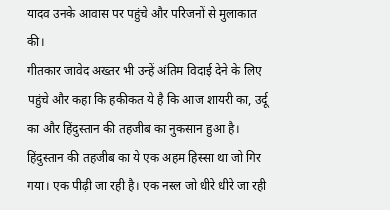यादव उनके आवास पर पहुंचे और परिजनों से मुलाकात की।
गीतकार जावेद अख्तर भी उन्हें अंतिम विदाई देने के लिए पहुंचे और कहा कि हकीकत ये है कि आज शायरी का, उर्दू का और हिंदुस्तान की तहजीब का नुकसान हुआ है। हिंदुस्तान की तहजीब का ये एक अहम हिस्सा था जो गिर गया। एक पीढ़ी जा रही है। एक नस्ल जो धीरे धीरे जा रही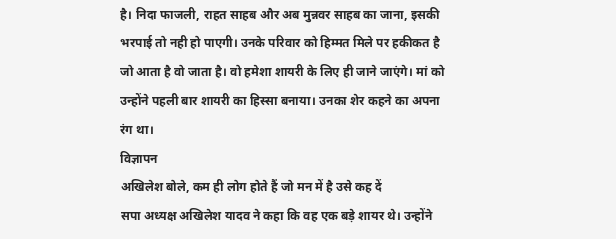है। निदा फाजली, राहत साहब और अब मुन्नवर साहब का जाना, इसकी भरपाई तो नही हो पाएगी। उनके परिवार को हिम्मत मिले पर हकीकत है जो आता है वो जाता है। वो हमेशा शायरी के लिए ही जाने जाएंगे। मां को उन्होंने पहली बार शायरी का हिस्सा बनाया। उनका शेर कहने का अपना रंग था।
विज्ञापन
अखिलेश बोले, कम ही लोग होते हैं जो मन में है उसे कह दें
सपा अध्यक्ष अखिलेश यादव ने कहा कि वह एक बड़े शायर थे। उन्होंने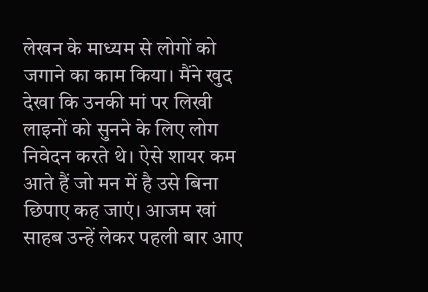लेखन के माध्यम से लोगों को जगाने का काम किया। मैंने खुद देखा कि उनकी मां पर लिखी लाइनों को सुनने के लिए लोग निवेदन करते थे। ऐसे शायर कम आते हैं जो मन में है उसे बिना छिपाए कह जाएं। आजम खां साहब उन्हें लेकर पहली बार आए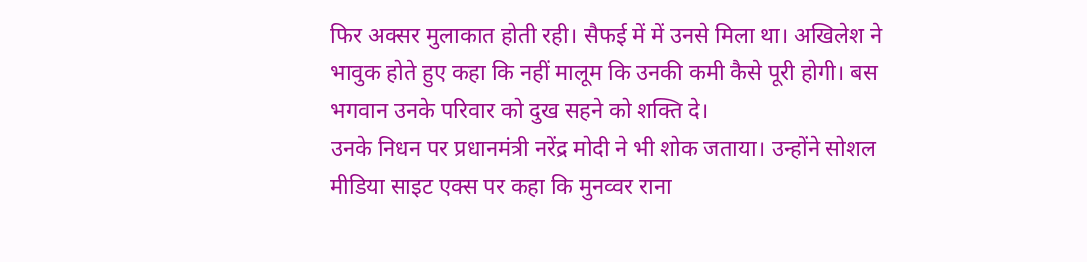फिर अक्सर मुलाकात होती रही। सैफई में में उनसे मिला था। अखिलेश ने भावुक होते हुए कहा कि नहीं मालूम कि उनकी कमी कैसे पूरी होगी। बस भगवान उनके परिवार को दुख सहने को शक्ति दे।
उनके निधन पर प्रधानमंत्री नरेंद्र मोदी ने भी शोक जताया। उन्होंने सोशल मीडिया साइट एक्स पर कहा कि मुनव्वर राना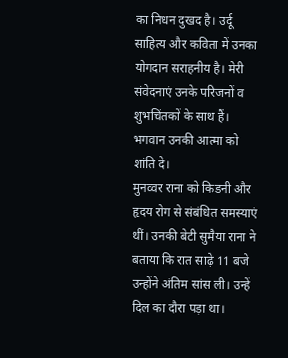का निधन दुखद है। उर्दू साहित्य और कविता में उनका योगदान सराहनीय है। मेरी संवेदनाएं उनके परिजनों व शुभचिंतकों के साथ हैं। भगवान उनकी आत्मा को शांति दे।
मुनव्वर राना को किडनी और हृदय रोग से संबंधित समस्याएं थीं। उनकी बेटी सुमैया राना ने बताया कि रात साढ़े 11 बजे उन्होंने अंतिम सांस ली। उन्हें दिल का दौरा पड़ा था।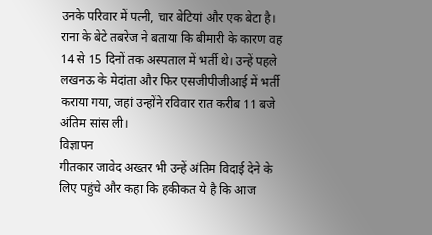उनके परिवार में पत्नी, चार बेटियां और एक बेटा है। राना के बेटे तबरेज ने बताया कि बीमारी के कारण वह 14 से 15 दिनों तक अस्पताल में भर्ती थे। उन्हें पहले लखनऊ के मेदांता और फिर एसजीपीजीआई में भर्ती कराया गया, जहां उन्होंने रविवार रात करीब 11 बजे अंतिम सांस ली।
विज्ञापन
गीतकार जावेद अख्तर भी उन्हें अंतिम विदाई देने के लिए पहुंचे और कहा कि हकीकत ये है कि आज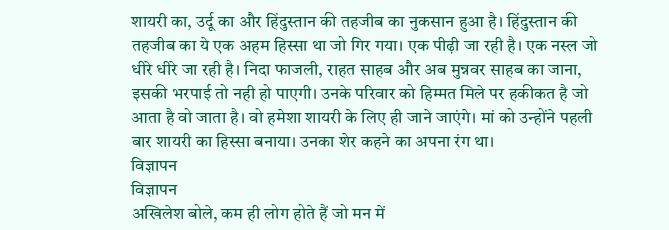शायरी का, उर्दू का और हिंदुस्तान की तहजीब का नुकसान हुआ है। हिंदुस्तान की तहजीब का ये एक अहम हिस्सा था जो गिर गया। एक पीढ़ी जा रही है। एक नस्ल जो धीरे धीरे जा रही है। निदा फाजली, राहत साहब और अब मुन्नवर साहब का जाना, इसकी भरपाई तो नही हो पाएगी। उनके परिवार को हिम्मत मिले पर हकीकत है जो आता है वो जाता है। वो हमेशा शायरी के लिए ही जाने जाएंगे। मां को उन्होंने पहली बार शायरी का हिस्सा बनाया। उनका शेर कहने का अपना रंग था।
विज्ञापन
विज्ञापन
अखिलेश बोले, कम ही लोग होते हैं जो मन में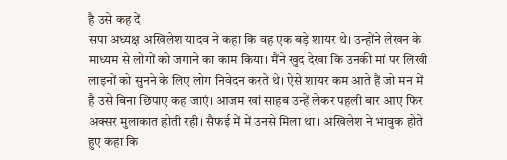है उसे कह दें
सपा अध्यक्ष अखिलेश यादव ने कहा कि वह एक बड़े शायर थे। उन्होंने लेखन के माध्यम से लोगों को जगाने का काम किया। मैंने खुद देखा कि उनकी मां पर लिखी लाइनों को सुनने के लिए लोग निवेदन करते थे। ऐसे शायर कम आते हैं जो मन में है उसे बिना छिपाए कह जाएं। आजम खां साहब उन्हें लेकर पहली बार आए फिर अक्सर मुलाकात होती रही। सैफई में में उनसे मिला था। अखिलेश ने भावुक होते हुए कहा कि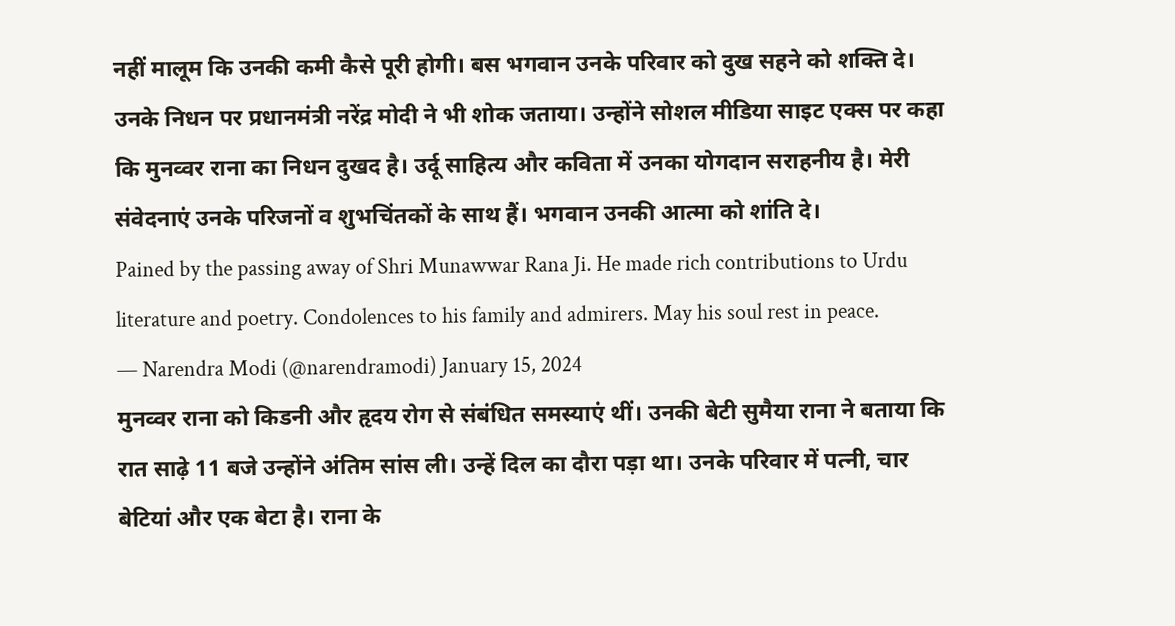नहीं मालूम कि उनकी कमी कैसे पूरी होगी। बस भगवान उनके परिवार को दुख सहने को शक्ति दे।
उनके निधन पर प्रधानमंत्री नरेंद्र मोदी ने भी शोक जताया। उन्होंने सोशल मीडिया साइट एक्स पर कहा कि मुनव्वर राना का निधन दुखद है। उर्दू साहित्य और कविता में उनका योगदान सराहनीय है। मेरी संवेदनाएं उनके परिजनों व शुभचिंतकों के साथ हैं। भगवान उनकी आत्मा को शांति दे।
Pained by the passing away of Shri Munawwar Rana Ji. He made rich contributions to Urdu literature and poetry. Condolences to his family and admirers. May his soul rest in peace.
— Narendra Modi (@narendramodi) January 15, 2024
मुनव्वर राना को किडनी और हृदय रोग से संबंधित समस्याएं थीं। उनकी बेटी सुमैया राना ने बताया कि रात साढ़े 11 बजे उन्होंने अंतिम सांस ली। उन्हें दिल का दौरा पड़ा था। उनके परिवार में पत्नी, चार बेटियां और एक बेटा है। राना के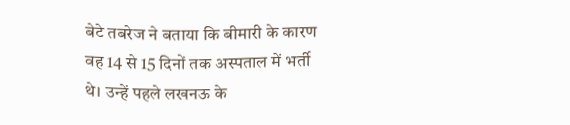बेटे तबरेज ने बताया कि बीमारी के कारण वह 14 से 15 दिनों तक अस्पताल में भर्ती थे। उन्हें पहले लखनऊ के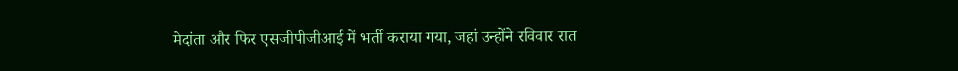मेदांता और फिर एसजीपीजीआई में भर्ती कराया गया, जहां उन्होंने रविवार रात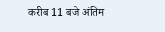करीब 11 बजे अंतिम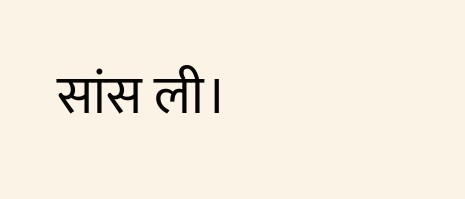सांस ली।